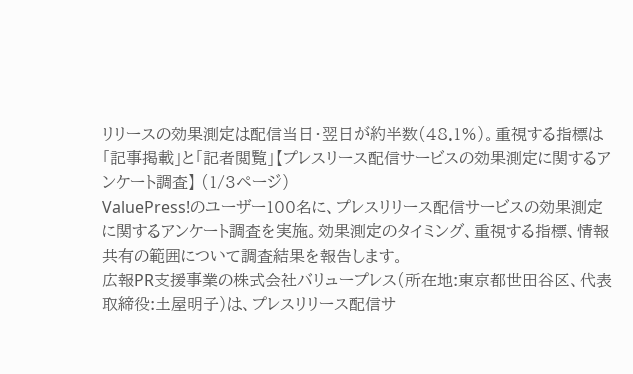リリースの効果測定は配信当日・翌日が約半数(48.1%)。重視する指標は「記事掲載」と「記者閲覧」【プレスリース配信サービスの効果測定に関するアンケート調査】 (1/3ページ)
ValuePress!のユーザー100名に、プレスリリース配信サービスの効果測定に関するアンケート調査を実施。効果測定のタイミング、重視する指標、情報共有の範囲について調査結果を報告します。
広報PR支援事業の株式会社バリュープレス(所在地:東京都世田谷区、代表取締役:土屋明子)は、プレスリリース配信サ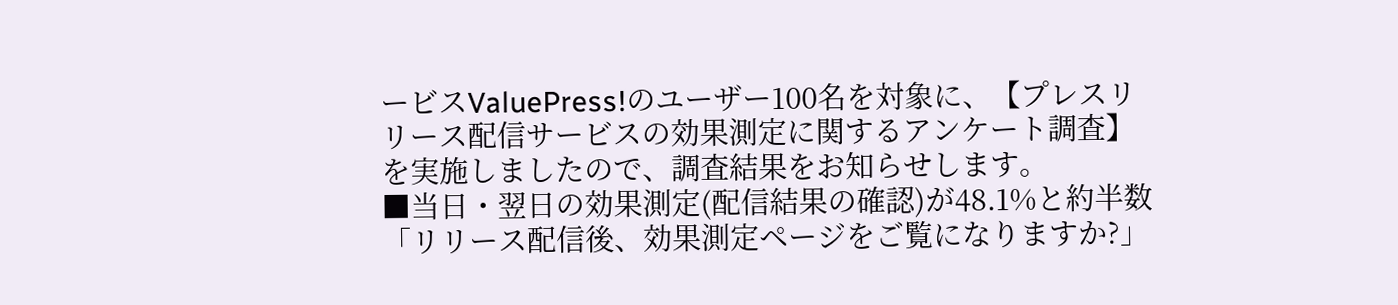ービスValuePress!のユーザー100名を対象に、【プレスリリース配信サービスの効果測定に関するアンケート調査】を実施しましたので、調査結果をお知らせします。
■当日・翌日の効果測定(配信結果の確認)が48.1%と約半数
「リリース配信後、効果測定ページをご覧になりますか?」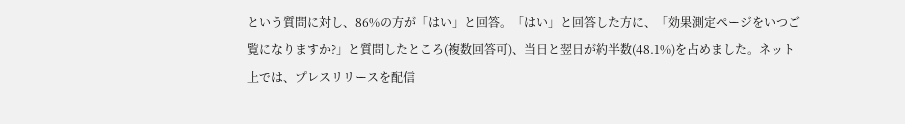という質問に対し、86%の方が「はい」と回答。「はい」と回答した方に、「効果測定ページをいつご覧になりますか?」と質問したところ(複数回答可)、当日と翌日が約半数(48.1%)を占めました。ネット上では、プレスリリースを配信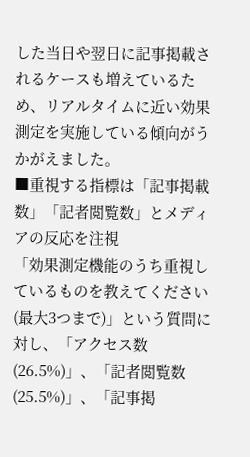した当日や翌日に記事掲載されるケースも増えているため、リアルタイムに近い効果測定を実施している傾向がうかがえました。
■重視する指標は「記事掲載数」「記者閲覧数」とメディアの反応を注視
「効果測定機能のうち重視しているものを教えてください(最大3つまで)」という質問に対し、「アクセス数(26.5%)」、「記者閲覧数(25.5%)」、「記事掲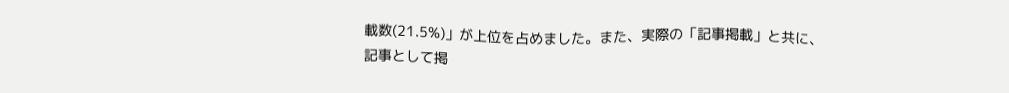載数(21.5%)」が上位を占めました。また、実際の「記事掲載」と共に、記事として掲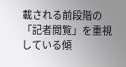載される前段階の「記者閲覧」を重視している傾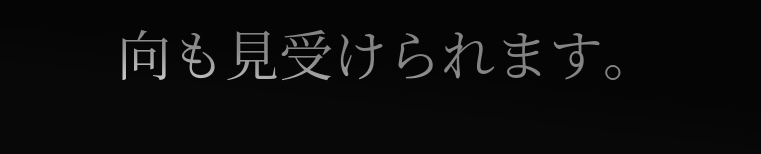向も見受けられます。